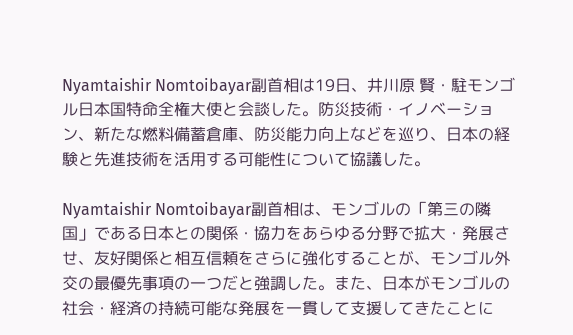Nyamtaishir Nomtoibayar副首相は19日、井川原 賢・駐モンゴル日本国特命全権大使と会談した。防災技術・イノベーション、新たな燃料備蓄倉庫、防災能力向上などを巡り、日本の経験と先進技術を活用する可能性について協議した。

Nyamtaishir Nomtoibayar副首相は、モンゴルの「第三の隣国」である日本との関係・協力をあらゆる分野で拡大・発展させ、友好関係と相互信頼をさらに強化することが、モンゴル外交の最優先事項の一つだと強調した。また、日本がモンゴルの社会・経済の持続可能な発展を一貫して支援してきたことに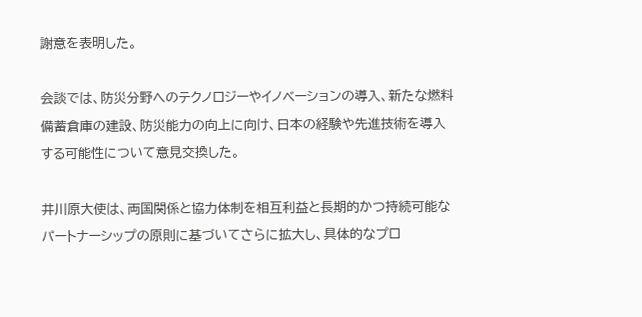謝意を表明した。

会談では、防災分野へのテクノロジーやイノベーションの導入、新たな燃料備蓄倉庫の建設、防災能力の向上に向け、日本の経験や先進技術を導入する可能性について意見交換した。

井川原大使は、両国関係と協力体制を相互利益と長期的かつ持続可能なパートナーシップの原則に基づいてさらに拡大し、具体的なプロ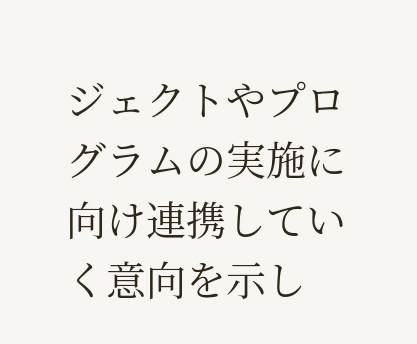ジェクトやプログラムの実施に向け連携していく意向を示し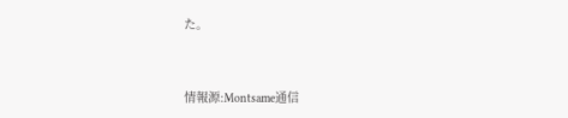た。


情報源:Montsame通信